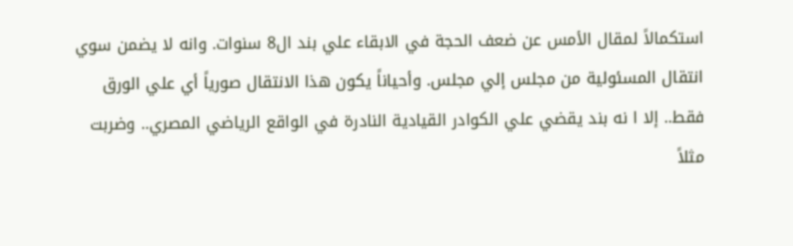استكمالاً لمقال الأمس عن ضعف الحجة في الابقاء علي بند ال8 سنوات. وانه لا يضمن سوي انتقال المسئولية من مجلس إلي مجلس. وأحياناً يكون هذا الانتقال صورياً أي علي الورق فقط.. إلا ا نه بند يقضي علي الكوادر القيادية النادرة في الواقع الرياضي المصري.. وضربت مثلاً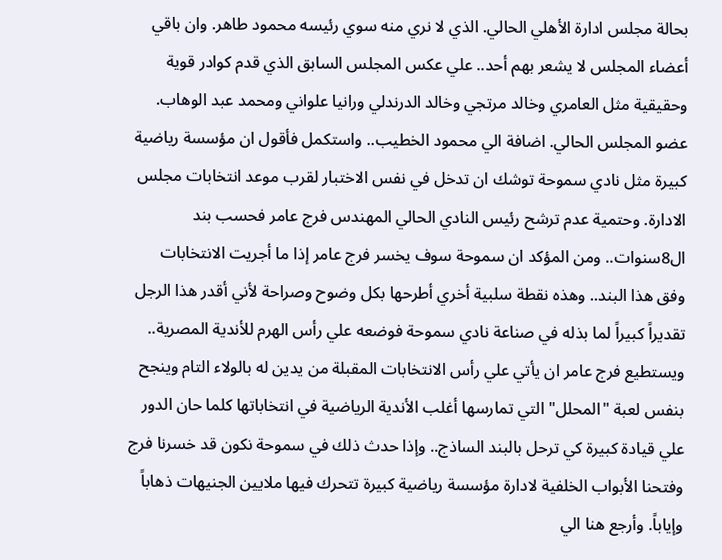بحالة مجلس ادارة الأهلي الحالي. الذي لا نري منه سوي رئيسه محمود طاهر. وان باقي أعضاء المجلس لا يشعر بهم أحد.. علي عكس المجلس السابق الذي قدم كوادر قوية وحقيقية مثل العامري وخالد مرتجي وخالد الدرندلي ورانيا علواني ومحمد عبد الوهاب. عضو المجلس الحالي. اضافة الي محمود الخطيب.. واستكمل فأقول ان مؤسسة رياضية كبيرة مثل نادي سموحة توشك ان تدخل في نفس الاختبار لقرب موعد انتخابات مجلس الادارة. وحتمية عدم ترشح رئيس النادي الحالي المهندس فرج عامر فحسب بند ال8سنوات.. ومن المؤكد ان سموحة سوف يخسر فرج عامر إذا ما أجريت الانتخابات وفق هذا البند.. وهذه نقطة سلبية أخري أطرحها بكل وضوح وصراحة لأني أقدر هذا الرجل تقديراً كبيراً لما بذله في صناعة نادي سموحة فوضعه علي رأس الهرم للأندية المصرية.. ويستطيع فرج عامر ان يأتي علي رأس الانتخابات المقبلة من يدين له بالولاء التام وينجح بنفس لعبة "المحلل" التي تمارسها أغلب الأندية الرياضية في انتخاباتها كلما حان الدور علي قيادة كبيرة كي ترحل بالبند الساذج.. وإذا حدث ذلك في سموحة نكون قد خسرنا فرج وفتحنا الأبواب الخلفية لادارة مؤسسة رياضية كبيرة تتحرك فيها ملايين الجنيهات ذهاباً وإياباً. وأرجع هنا الي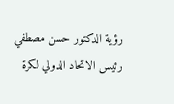رؤية الدكتور حسن مصطفي رئيس الاتحاد الدولي لكرة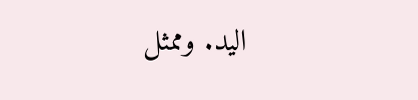اليد. وممثل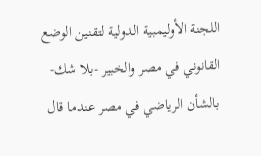اللجنة الأوليمبية الدولية لتقنين الوضع القانوني في مصر والخبير -بلا شك- بالشأن الرياضي في مصر عندما قال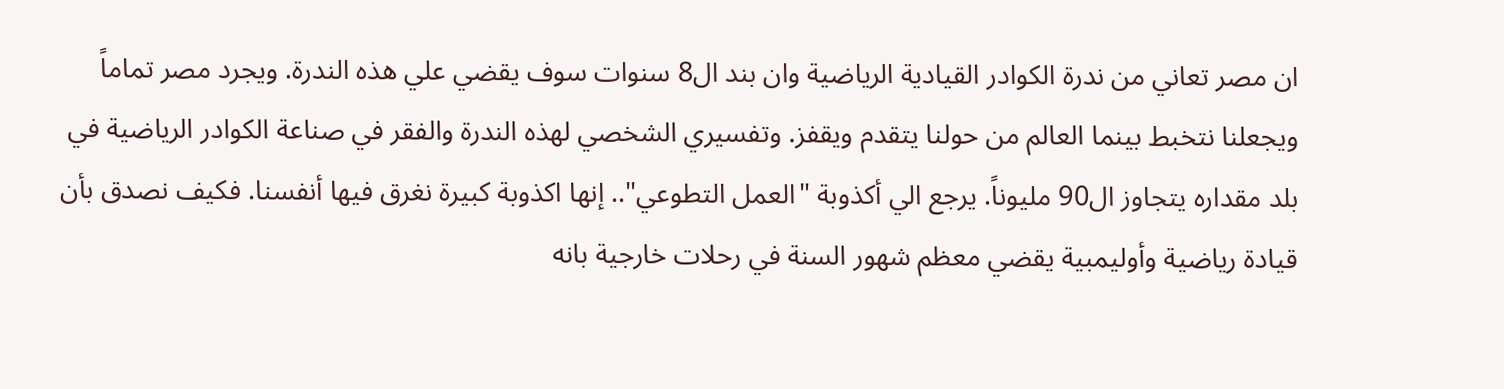ان مصر تعاني من ندرة الكوادر القيادية الرياضية وان بند ال8 سنوات سوف يقضي علي هذه الندرة. ويجرد مصر تماماً ويجعلنا نتخبط بينما العالم من حولنا يتقدم ويقفز. وتفسيري الشخصي لهذه الندرة والفقر في صناعة الكوادر الرياضية في بلد مقداره يتجاوز ال90 مليوناً. يرجع الي أكذوبة "العمل التطوعي".. إنها اكذوبة كبيرة نغرق فيها أنفسنا. فكيف نصدق بأن قيادة رياضية وأوليمبية يقضي معظم شهور السنة في رحلات خارجية بانه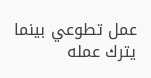عمل تطوعي بينما يترك عمله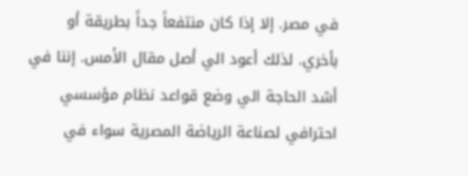في مصر. إلا إذا كان منتفعاً جداً بطريقة أو بأخري. لذلك أعود الي أصل مقال الأمس. إننا في أشد الحاجة الي وضع قواعد نظام مؤسسي احترافي لصناعة الرياضة المصرية سواء في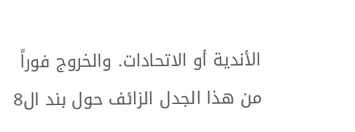الأندية أو الاتحادات. والخروج فوراً من هذا الجدل الزائف حول بند ال8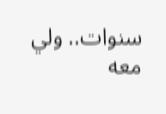سنوات.. ولي معه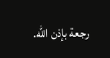رجعة بإذن الله.